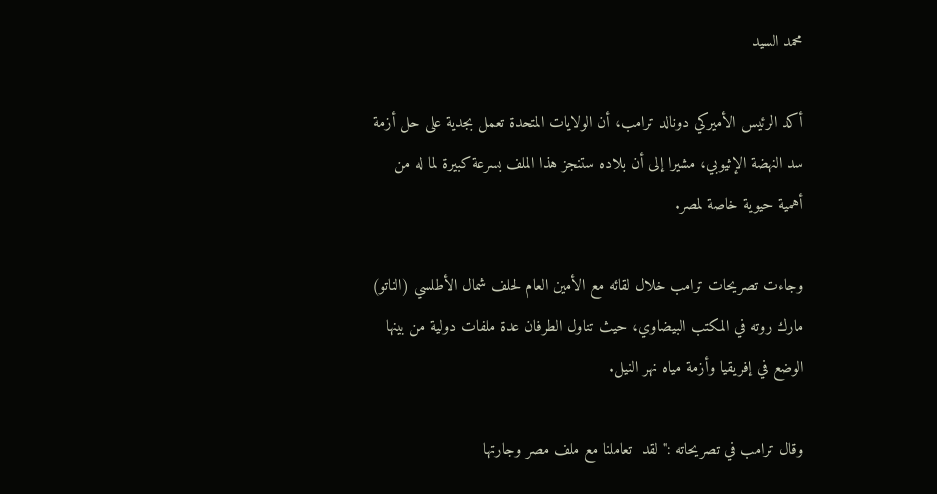محمد السيد

أكد الرئيس الأميركي دونالد ترامب، أن الولايات المتحدة تعمل بجدية على حل أزمة سد النهضة الإثيوبي، مشيرا إلى أن بلاده ستنجز هذا الملف بسرعة كبيرة لما له من أهمية حيوية خاصة لمصر.

وجاءت تصريحات ترامب خلال لقائه مع الأمين العام لحلف شمال الأطلسي (الناتو) مارك روته في المكتب البيضاوي، حيث تناول الطرفان عدة ملفات دولية من بينها الوضع في إفريقيا وأزمة مياه نهر النيل.

وقال ترامب في تصريحاته :" لقد  تعاملنا مع ملف مصر وجارتها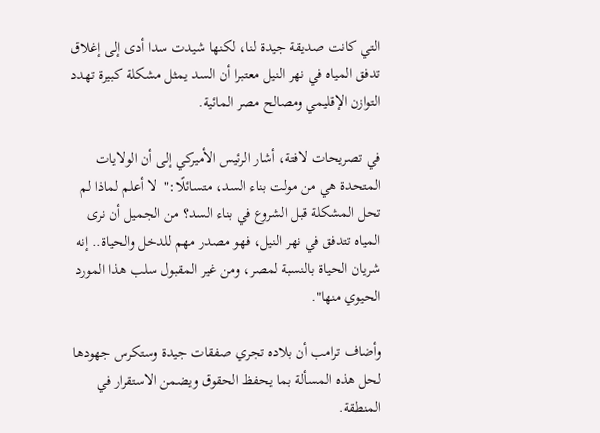التي كانت صديقة جيدة لنا، لكنها شيدت سدا أدى إلى إغلاق تدفق المياه في نهر النيل معتبرا أن السد يمثل مشكلة كبيرة تهدد التوازن الإقليمي ومصالح مصر المائية.

في تصريحات لافتة، أشار الرئيس الأميركي إلى أن الولايات المتحدة هي من مولت بناء السد، متسائلًا:"  لا أعلم لماذا لم تحل المشكلة قبل الشروع في بناء السد؟ من الجميل أن نرى المياه تتدفق في نهر النيل، فهو مصدر مهم للدخل والحياة.. إنه شريان الحياة بالنسبة لمصر، ومن غير المقبول سلب هذا المورد الحيوي منها".

وأضاف ترامب أن بلاده تجري صفقات جيدة وستكرس جهودها لحل هذه المسألة بما يحفظ الحقوق ويضمن الاستقرار في المنطقة.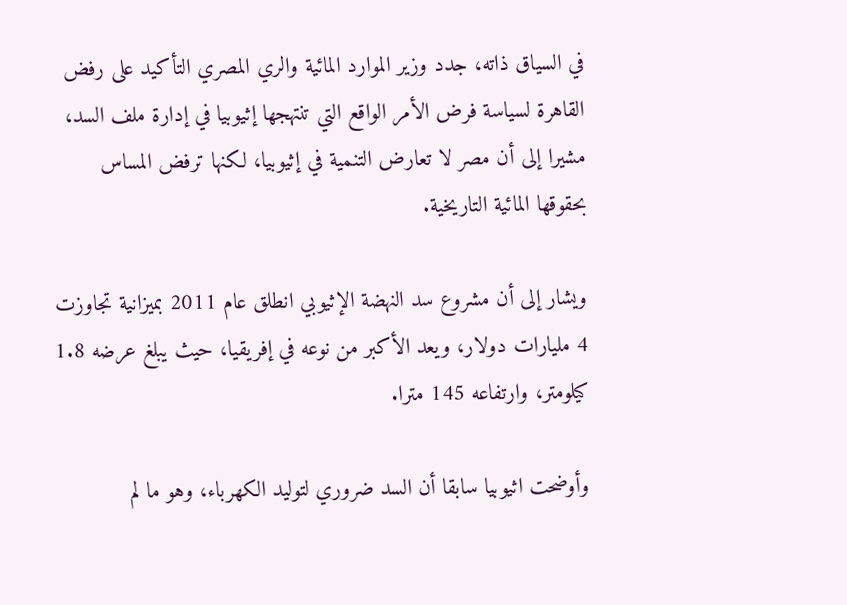في السياق ذاته، جدد وزير الموارد المائية والري المصري التأكيد على رفض القاهرة لسياسة فرض الأمر الواقع التي تنتهجها إثيوبيا في إدارة ملف السد، مشيرا إلى أن مصر لا تعارض التنمية في إثيوبيا، لكنها ترفض المساس بحقوقها المائية التاريخية.

ويشار إلى أن مشروع سد النهضة الإثيوبي انطلق عام 2011 بميزانية تجاوزت 4 مليارات دولار، ويعد الأكبر من نوعه في إفريقيا، حيث يبلغ عرضه 1.8 كيلومتر، وارتفاعه 145 مترا.

وأوضحت اثيوبيا سابقا أن السد ضروري لتوليد الكهرباء، وهو ما لم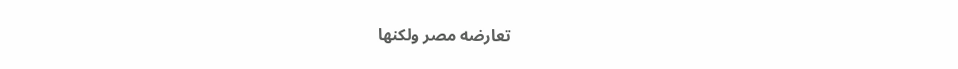تعارضه مصر ولكنها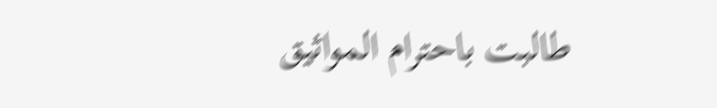طالبت باحترام المواثيق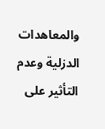والمعاهدات الدزلية وعدم التأثير على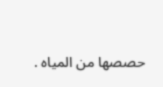حصصها من المياه .